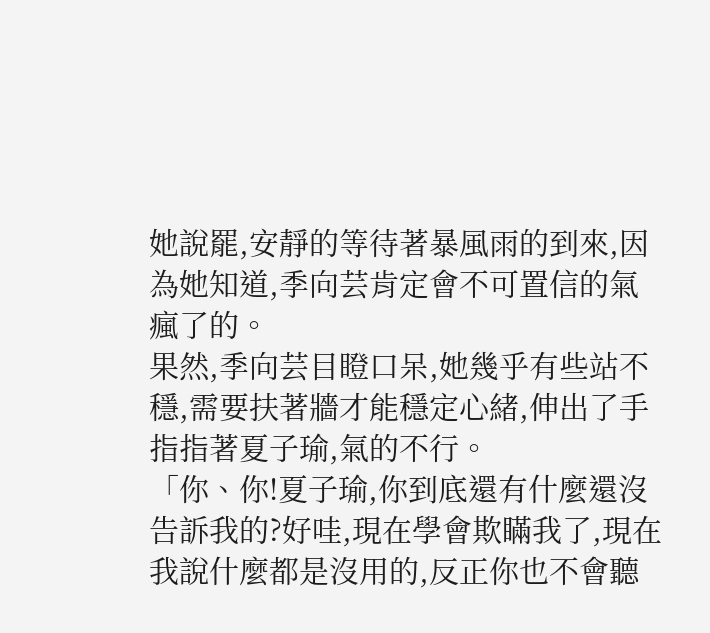她說罷,安靜的等待著暴風雨的到來,因為她知道,季向芸肯定會不可置信的氣瘋了的。
果然,季向芸目瞪口呆,她幾乎有些站不穩,需要扶著牆才能穩定心緒,伸出了手指指著夏子瑜,氣的不行。
「你、你!夏子瑜,你到底還有什麼還沒告訴我的?好哇,現在學會欺瞞我了,現在我說什麼都是沒用的,反正你也不會聽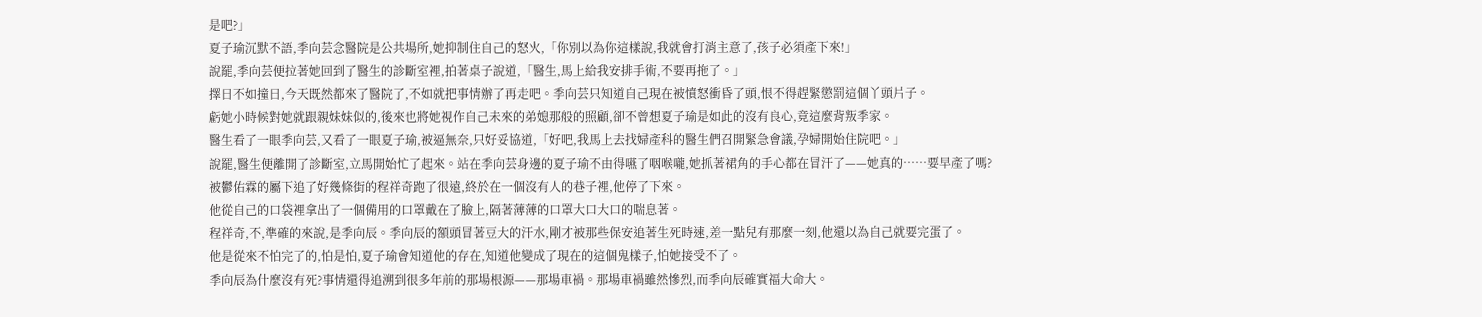是吧?」
夏子瑜沉默不語,季向芸念醫院是公共場所,她抑制住自己的怒火,「你別以為你這樣說,我就會打消主意了,孩子必須產下來!」
說罷,季向芸便拉著她回到了醫生的診斷室裡,拍著桌子說道,「醫生,馬上給我安排手術,不要再拖了。」
擇日不如撞日,今天既然都來了醫院了,不如就把事情辦了再走吧。季向芸只知道自己現在被憤怒衝昏了頭,恨不得趕緊懲罰這個丫頭片子。
虧她小時候對她就跟親妹妹似的,後來也將她視作自己未來的弟媳那般的照顧,卻不曾想夏子瑜是如此的沒有良心,竟這麼背叛季家。
醫生看了一眼季向芸,又看了一眼夏子瑜,被逼無奈,只好妥協道,「好吧,我馬上去找婦產科的醫生們召開緊急會議,孕婦開始住院吧。」
說罷,醫生便離開了診斷室,立馬開始忙了起來。站在季向芸身邊的夏子瑜不由得嚥了咽喉嚨,她抓著裙角的手心都在冒汗了——她真的……要早產了嗎?
被鬱佑霖的屬下追了好幾條街的程祥奇跑了很遠,終於在一個沒有人的巷子裡,他停了下來。
他從自己的口袋裡拿出了一個備用的口罩戴在了臉上,隔著薄薄的口罩大口大口的喘息著。
程祥奇,不,準確的來說,是季向辰。季向辰的額頭冒著豆大的汗水,剛才被那些保安追著生死時速,差一點兒有那麼一刻,他還以為自己就要完蛋了。
他是從來不怕完了的,怕是怕,夏子瑜會知道他的存在,知道他變成了現在的這個鬼樣子,怕她接受不了。
季向辰為什麼沒有死?事情還得追溯到很多年前的那場根源——那場車禍。那場車禍雖然慘烈,而季向辰確實福大命大。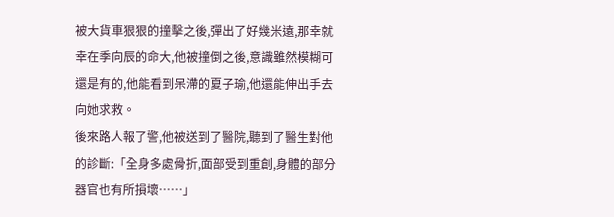被大貨車狠狠的撞擊之後,彈出了好幾米遠,那幸就幸在季向辰的命大,他被撞倒之後,意識雖然模糊可還是有的,他能看到呆滯的夏子瑜,他還能伸出手去向她求救。
後來路人報了警,他被送到了醫院,聽到了醫生對他的診斷:「全身多處骨折,面部受到重創,身體的部分器官也有所損壞……」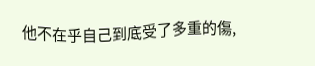他不在乎自己到底受了多重的傷,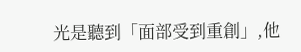光是聽到「面部受到重創」,他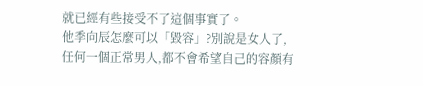就已經有些接受不了這個事實了。
他季向辰怎麼可以「毀容」?別說是女人了,任何一個正常男人,都不會希望自己的容顏有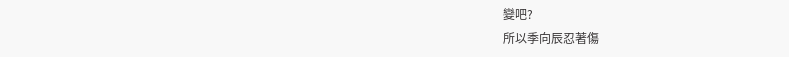變吧?
所以季向辰忍著傷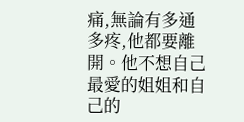痛,無論有多通多疼,他都要離開。他不想自己最愛的姐姐和自己的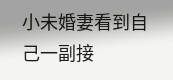小未婚妻看到自己一副接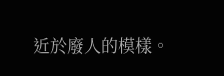近於廢人的模樣。